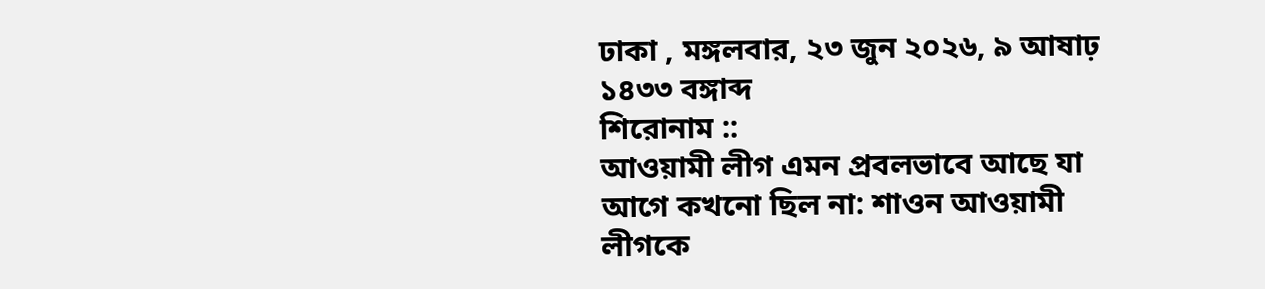ঢাকা , মঙ্গলবার, ২৩ জুন ২০২৬, ৯ আষাঢ় ১৪৩৩ বঙ্গাব্দ
শিরোনাম ::
আওয়ামী লীগ এমন প্রবলভাবে আছে যা আগে কখনো ছিল না: শাওন আওয়ামী লীগকে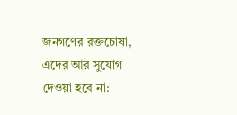জনগণের রক্তচোষা, এদের আর সুযোগ দেওয়া হবে না: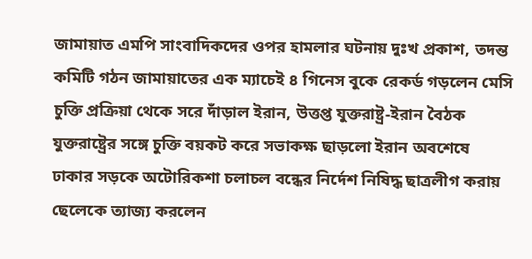জামায়াত এমপি সাংবাদিকদের ওপর হামলার ঘটনায় দুঃখ প্রকাশ, তদন্ত কমিটি গঠন জামায়াতের এক ম্যাচেই ৪ গিনেস বুকে রেকর্ড গড়লেন মেসি চুক্তি প্রক্রিয়া থেকে সরে দাঁড়াল ইরান, উত্তপ্ত যুক্তরাষ্ট্র-ইরান বৈঠক যুক্তরাষ্ট্রের সঙ্গে চুক্তি বয়কট করে সভাকক্ষ ছাড়লো ইরান অবশেষে ঢাকার সড়কে অটোরিকশা চলাচল বন্ধের নির্দেশ নিষিদ্ধ ছাত্রলীগ করায় ছেলেকে ত্যাজ্য করলেন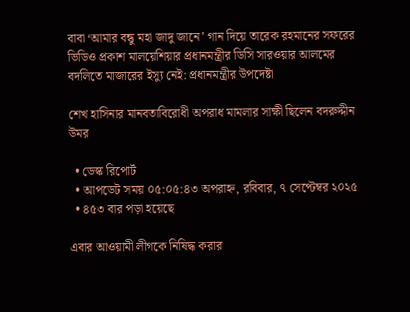বাবা ‘আমার বন্ধু মহা জাদু জানে’ গান দিয়ে তারেক রহমানের সফরের ভিডিও প্রকাশ মালয়েশিয়ার প্রধানমন্ত্রীর ডিসি সারওয়ার আলমের বদলিতে মাজারের ইস্যু নেই: প্রধানমন্ত্রীর উপদেষ্টা

শেখ হাসিনার মানবতাবিরোধী অপরাধ মামলার সাক্ষী ছিলেন বদরুদ্দীন উমর

  • ডেস্ক রিপোর্ট
  • আপডেট সময় ০৫:০৫:৪৩ অপরাহ্ন, রবিবার, ৭ সেপ্টেম্বর ২০২৫
  • ৪৫৩ বার পড়া হয়েছে

এবার আওয়ামী লীগকে নিষিদ্ধ করার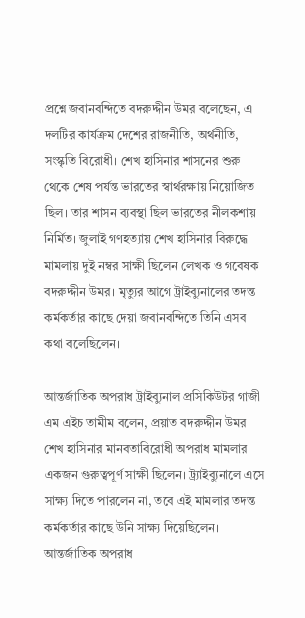প্রশ্নে জবানবন্দিতে বদরুদ্দীন উমর বলেছেন, এ দলটির কার্যক্রম দেশের রাজনীতি, অর্থনীতি, সংস্কৃতি বিরোধী। শেখ হাসিনার শাসনের শুরু থেকে শেষ পর্যন্ত ভারতের স্বার্থরক্ষায় নিয়োজিত ছিল। তার শাসন ব্যবস্থা ছিল ভারতের নীলকশায় নির্মিত। জুলাই গণহত্যায় শেখ হাসিনার বিরুদ্ধে মামলায় দুই নম্বর সাক্ষী ছিলেন লেখক ও গবেষক বদরুদ্দীন উমর। মৃত্যুর আগে ট্রাইব্যুনালের তদন্ত কর্মকর্তার কাছে দেয়া জবানবন্দিতে তিনি এসব কথা বলেছিলেন।

আন্তর্জাতিক অপরাধ ট্রাইব্যুনাল প্রসিকিউটর গাজী এম এইচ তামীম বলেন, প্রয়াত বদরুদ্দীন উমর শেখ হাসিনার মানবতাবিরোধী অপরাধ মামলার একজন গুরুত্বপূর্ণ সাক্ষী ছিলেন। ট্র‍্যাইব্যুনালে এসে সাক্ষ্য দিতে পারলেন না, তবে এই মামলার তদন্ত কর্মকর্তার কাছে উনি সাক্ষ্য দিয়েছিলেন। আন্তর্জাতিক অপরাধ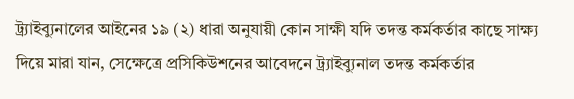ট্র‍্যাইব্যুনালের আইনের ১৯ (২) ধারা অনুযায়ী কোন সাক্ষী যদি তদন্ত কর্মকর্তার কাছে সাক্ষ্য দিয়ে মারা যান, সেক্ষেত্রে প্রসিকিউশনের আবেদনে ট্র‍্যাইব্যুনাল তদন্ত কর্মকর্তার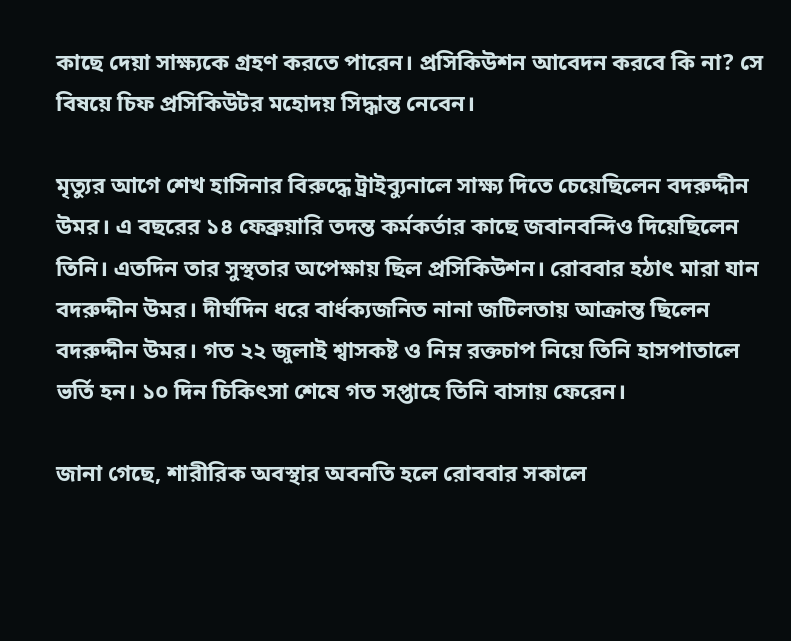কাছে দেয়া সাক্ষ্যকে গ্রহণ করতে পারেন। প্রসিকিউশন আবেদন করবে কি না? সে বিষয়ে চিফ প্রসিকিউটর মহোদয় সিদ্ধান্ত নেবেন।

মৃত্যুর আগে শেখ হাসিনার বিরুদ্ধে ট্রাইব্যুনালে সাক্ষ্য দিতে চেয়েছিলেন বদরুদ্দীন উমর। এ বছরের ১৪ ফেব্রুয়ারি তদন্ত কর্মকর্তার কাছে জবানবন্দিও দিয়েছিলেন তিনি। এতদিন তার সুস্থতার অপেক্ষায় ছিল প্রসিকিউশন। রোববার হঠাৎ মারা যান বদরুদ্দীন উমর। দীর্ঘদিন ধরে বার্ধক্যজনিত নানা জটিলতায় আক্রান্ত ছিলেন বদরুদ্দীন উমর। গত ২২ জুলাই শ্বাসকষ্ট ও নিম্ন রক্তচাপ নিয়ে তিনি হাসপাতালে ভর্তি হন। ১০ দিন চিকিৎসা শেষে গত সপ্তাহে তিনি বাসায় ফেরেন।

জানা গেছে, শারীরিক অবস্থার অবনতি হলে রোববার সকালে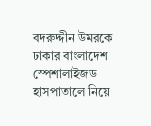বদরুদ্দীন উমরকে ঢাকার বাংলাদেশ স্পেশালাইজড হাসপাতালে নিয়ে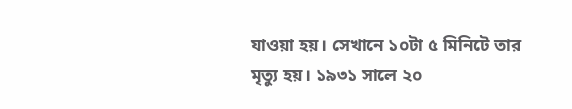যাওয়া হয়। সেখানে ১০টা ৫ মিনিটে তার মৃত্যু হয়। ১৯৩১ সালে ২০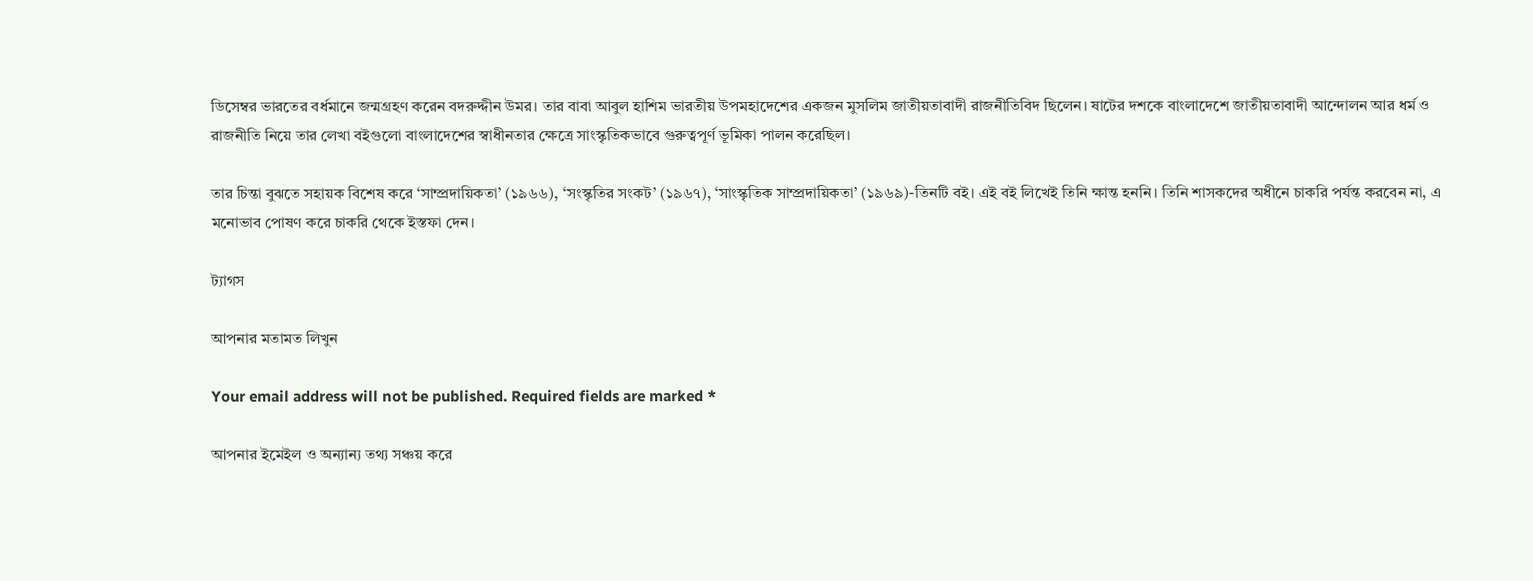ডিসেম্বর ভারতের বর্ধমানে জন্মগ্রহণ করেন বদরুদ্দীন উমর। তার বাবা আবুল হাশিম ভারতীয় উপমহাদেশের একজন মুসলিম জাতীয়তাবাদী রাজনীতিবিদ ছিলেন। ষাটের দশকে বাংলাদেশে জাতীয়তাবাদী আন্দোলন আর ধর্ম ও রাজনীতি নিয়ে তার লেখা বইগুলো বাংলাদেশের স্বাধীনতার ক্ষেত্রে সাংস্কৃতিকভাবে গুরুত্বপূর্ণ ভূমিকা পালন করেছিল।

তার চিন্তা বুঝতে সহায়ক বিশেষ করে ‘সাম্প্রদায়িকতা’ (১৯৬৬), ‘সংস্কৃতির সংকট’ (১৯৬৭), ‘সাংস্কৃতিক সাম্প্রদায়িকতা’ (১৯৬৯)-তিনটি বই। এই বই লিখেই তিনি ক্ষান্ত হননি। তিনি শাসকদের অধীনে চাকরি পর্যন্ত করবেন না, এ মনোভাব পোষণ করে চাকরি থেকে ইস্তফা দেন।

ট্যাগস

আপনার মতামত লিখুন

Your email address will not be published. Required fields are marked *

আপনার ইমেইল ও অন্যান্য তথ্য সঞ্চয় করে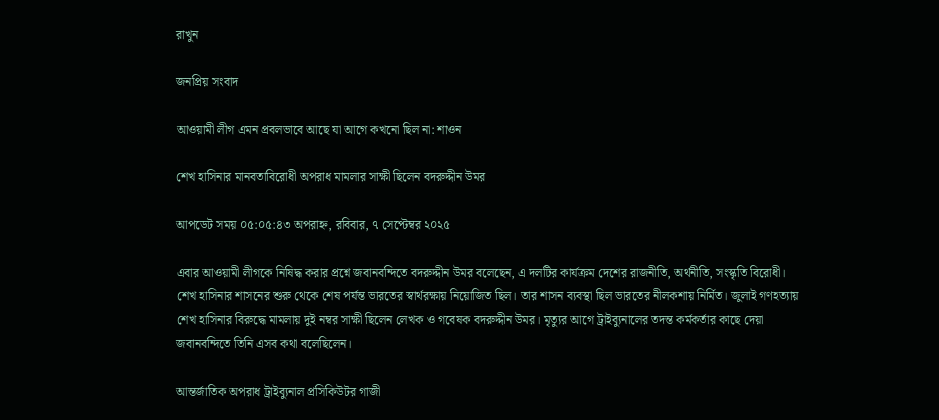রাখুন

জনপ্রিয় সংবাদ

আওয়ামী লীগ এমন প্রবলভাবে আছে যা আগে কখনো ছিল না: শাওন

শেখ হাসিনার মানবতাবিরোধী অপরাধ মামলার সাক্ষী ছিলেন বদরুদ্দীন উমর

আপডেট সময় ০৫:০৫:৪৩ অপরাহ্ন, রবিবার, ৭ সেপ্টেম্বর ২০২৫

এবার আওয়ামী লীগকে নিষিদ্ধ করার প্রশ্নে জবানবন্দিতে বদরুদ্দীন উমর বলেছেন, এ দলটির কার্যক্রম দেশের রাজনীতি, অর্থনীতি, সংস্কৃতি বিরোধী। শেখ হাসিনার শাসনের শুরু থেকে শেষ পর্যন্ত ভারতের স্বার্থরক্ষায় নিয়োজিত ছিল। তার শাসন ব্যবস্থা ছিল ভারতের নীলকশায় নির্মিত। জুলাই গণহত্যায় শেখ হাসিনার বিরুদ্ধে মামলায় দুই নম্বর সাক্ষী ছিলেন লেখক ও গবেষক বদরুদ্দীন উমর। মৃত্যুর আগে ট্রাইব্যুনালের তদন্ত কর্মকর্তার কাছে দেয়া জবানবন্দিতে তিনি এসব কথা বলেছিলেন।

আন্তর্জাতিক অপরাধ ট্রাইব্যুনাল প্রসিকিউটর গাজী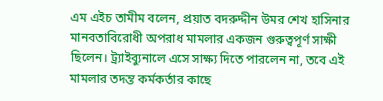এম এইচ তামীম বলেন, প্রয়াত বদরুদ্দীন উমর শেখ হাসিনার মানবতাবিরোধী অপরাধ মামলার একজন গুরুত্বপূর্ণ সাক্ষী ছিলেন। ট্র‍্যাইব্যুনালে এসে সাক্ষ্য দিতে পারলেন না, তবে এই মামলার তদন্ত কর্মকর্তার কাছে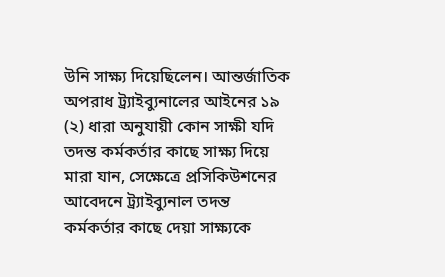উনি সাক্ষ্য দিয়েছিলেন। আন্তর্জাতিক অপরাধ ট্র‍্যাইব্যুনালের আইনের ১৯ (২) ধারা অনুযায়ী কোন সাক্ষী যদি তদন্ত কর্মকর্তার কাছে সাক্ষ্য দিয়ে মারা যান, সেক্ষেত্রে প্রসিকিউশনের আবেদনে ট্র‍্যাইব্যুনাল তদন্ত কর্মকর্তার কাছে দেয়া সাক্ষ্যকে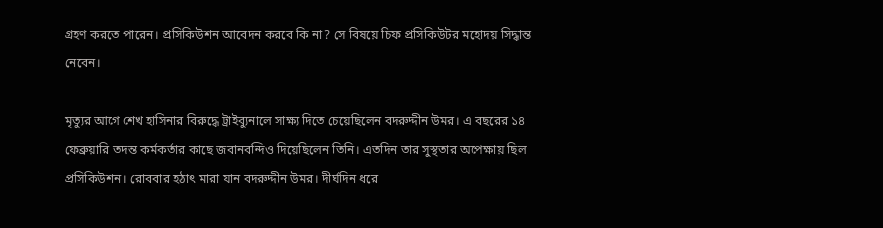গ্রহণ করতে পারেন। প্রসিকিউশন আবেদন করবে কি না? সে বিষয়ে চিফ প্রসিকিউটর মহোদয় সিদ্ধান্ত নেবেন।

মৃত্যুর আগে শেখ হাসিনার বিরুদ্ধে ট্রাইব্যুনালে সাক্ষ্য দিতে চেয়েছিলেন বদরুদ্দীন উমর। এ বছরের ১৪ ফেব্রুয়ারি তদন্ত কর্মকর্তার কাছে জবানবন্দিও দিয়েছিলেন তিনি। এতদিন তার সুস্থতার অপেক্ষায় ছিল প্রসিকিউশন। রোববার হঠাৎ মারা যান বদরুদ্দীন উমর। দীর্ঘদিন ধরে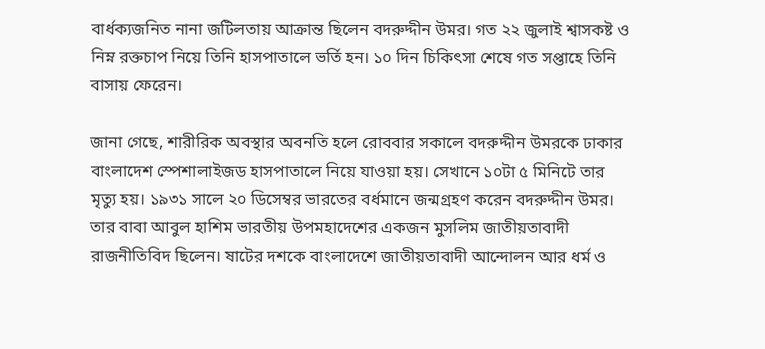বার্ধক্যজনিত নানা জটিলতায় আক্রান্ত ছিলেন বদরুদ্দীন উমর। গত ২২ জুলাই শ্বাসকষ্ট ও নিম্ন রক্তচাপ নিয়ে তিনি হাসপাতালে ভর্তি হন। ১০ দিন চিকিৎসা শেষে গত সপ্তাহে তিনি বাসায় ফেরেন।

জানা গেছে, শারীরিক অবস্থার অবনতি হলে রোববার সকালে বদরুদ্দীন উমরকে ঢাকার বাংলাদেশ স্পেশালাইজড হাসপাতালে নিয়ে যাওয়া হয়। সেখানে ১০টা ৫ মিনিটে তার মৃত্যু হয়। ১৯৩১ সালে ২০ ডিসেম্বর ভারতের বর্ধমানে জন্মগ্রহণ করেন বদরুদ্দীন উমর। তার বাবা আবুল হাশিম ভারতীয় উপমহাদেশের একজন মুসলিম জাতীয়তাবাদী রাজনীতিবিদ ছিলেন। ষাটের দশকে বাংলাদেশে জাতীয়তাবাদী আন্দোলন আর ধর্ম ও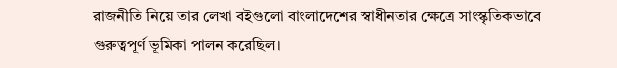রাজনীতি নিয়ে তার লেখা বইগুলো বাংলাদেশের স্বাধীনতার ক্ষেত্রে সাংস্কৃতিকভাবে গুরুত্বপূর্ণ ভূমিকা পালন করেছিল।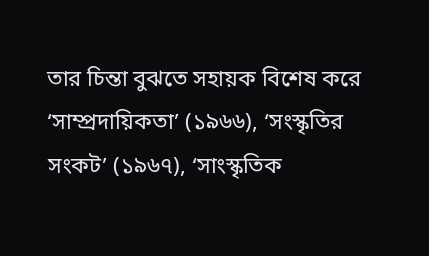তার চিন্তা বুঝতে সহায়ক বিশেষ করে ‘সাম্প্রদায়িকতা’ (১৯৬৬), ‘সংস্কৃতির সংকট’ (১৯৬৭), ‘সাংস্কৃতিক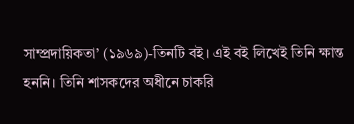সাম্প্রদায়িকতা’ (১৯৬৯)-তিনটি বই। এই বই লিখেই তিনি ক্ষান্ত হননি। তিনি শাসকদের অধীনে চাকরি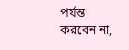পর্যন্ত করবেন না,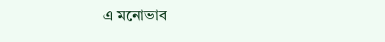এ মনোভাব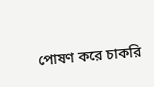পোষণ করে চাকরি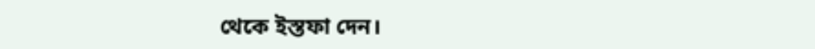থেকে ইস্তফা দেন।